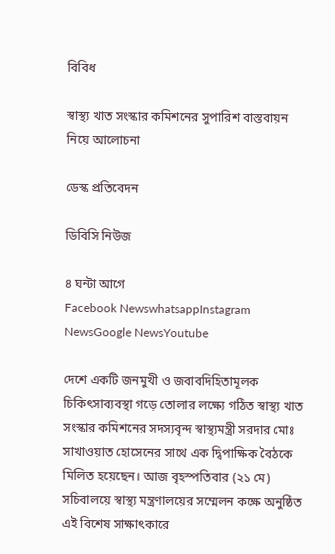বিবিধ

স্বাস্থ্য খাত সংস্কার কমিশনের সুপারিশ বাস্তবায়ন নিয়ে আলোচনা

ডেস্ক প্রতিবেদন

ডিবিসি নিউজ

৪ ঘন্টা আগে
Facebook NewswhatsappInstagram NewsGoogle NewsYoutube

দেশে একটি জনমুখী ও জবাবদিহিতামূলক চিকিৎসাব্যবস্থা গড়ে তোলার লক্ষ্যে গঠিত স্বাস্থ্য খাত সংস্কার কমিশনের সদস্যবৃন্দ স্বাস্থ্যমন্ত্রী সরদার মোঃ সাখাওয়াত হোসেনের সাথে এক দ্বিপাক্ষিক বৈঠকে মিলিত হয়েছেন। আজ বৃহস্পতিবার (২১ মে) সচিবালয়ে স্বাস্থ্য মন্ত্রণালয়ের সম্মেলন কক্ষে অনুষ্ঠিত এই বিশেষ সাক্ষাৎকারে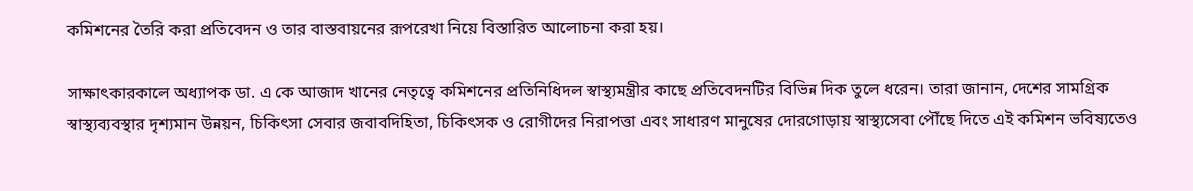কমিশনের তৈরি করা প্রতিবেদন ও তার বাস্তবায়নের রূপরেখা নিয়ে বিস্তারিত আলোচনা করা হয়।

সাক্ষাৎকারকালে অধ্যাপক ডা. এ কে আজাদ খানের নেতৃত্বে কমিশনের প্রতিনিধিদল স্বাস্থ্যমন্ত্রীর কাছে প্রতিবেদনটির বিভিন্ন দিক তুলে ধরেন। তারা জানান, দেশের সামগ্রিক স্বাস্থ্যব্যবস্থার দৃশ্যমান উন্নয়ন, চিকিৎসা সেবার জবাবদিহিতা, চিকিৎসক ও রোগীদের নিরাপত্তা এবং সাধারণ মানুষের দোরগোড়ায় স্বাস্থ্যসেবা পৌঁছে দিতে এই কমিশন ভবিষ্যতেও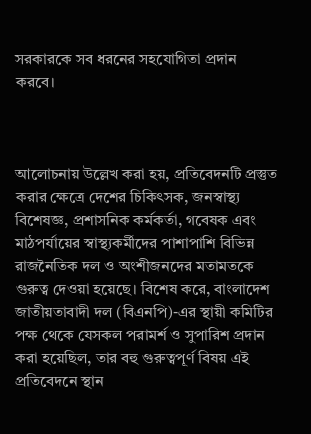সরকারকে সব ধরনের সহযোগিতা প্রদান করবে।



আলোচনায় উল্লেখ করা হয়, প্রতিবেদনটি প্রস্তুত করার ক্ষেত্রে দেশের চিকিৎসক, জনস্বাস্থ্য বিশেষজ্ঞ, প্রশাসনিক কর্মকর্তা, গবেষক এবং মাঠপর্যায়ের স্বাস্থ্যকর্মীদের পাশাপাশি বিভিন্ন রাজনৈতিক দল ও অংশীজনদের মতামতকে গুরুত্ব দেওয়া হয়েছে। বিশেষ করে, বাংলাদেশ জাতীয়তাবাদী দল (বিএনপি)-এর স্থায়ী কমিটির পক্ষ থেকে যেসকল পরামর্শ ও সুপারিশ প্রদান করা হয়েছিল, তার বহু গুরুত্বপূর্ণ বিষয় এই প্রতিবেদনে স্থান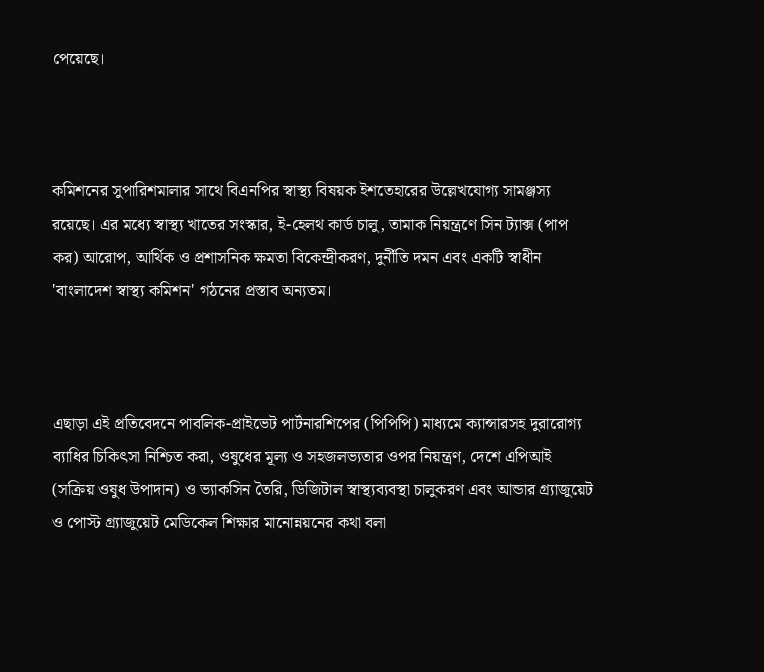পেয়েছে।



কমিশনের সুপারিশমালার সাথে বিএনপির স্বাস্থ্য বিষয়ক ইশতেহারের উল্লেখযোগ্য সামঞ্জস্য রয়েছে। এর মধ্যে স্বাস্থ্য খাতের সংস্কার, ই-হেলথ কার্ড চালু, তামাক নিয়ন্ত্রণে সিন ট্যাক্স (পাপ কর) আরোপ, আর্থিক ও প্রশাসনিক ক্ষমতা বিকেন্দ্রীকরণ, দুর্নীতি দমন এবং একটি স্বাধীন 'বাংলাদেশ স্বাস্থ্য কমিশন' গঠনের প্রস্তাব অন্যতম।



এছাড়া এই প্রতিবেদনে পাবলিক-প্রাইভেট পার্টনারশিপের (পিপিপি) মাধ্যমে ক্যান্সারসহ দুরারোগ্য ব্যাধির চিকিৎসা নিশ্চিত করা, ওষুধের মূল্য ও সহজলভ্যতার ওপর নিয়ন্ত্রণ, দেশে এপিআই (সক্রিয় ওষুধ উপাদান) ও ভ্যাকসিন তৈরি, ডিজিটাল স্বাস্থ্যব্যবস্থা চালুকরণ এবং আন্ডার গ্র্যাজুয়েট ও পোস্ট গ্র্যাজুয়েট মেডিকেল শিক্ষার মানোন্নয়নের কথা বলা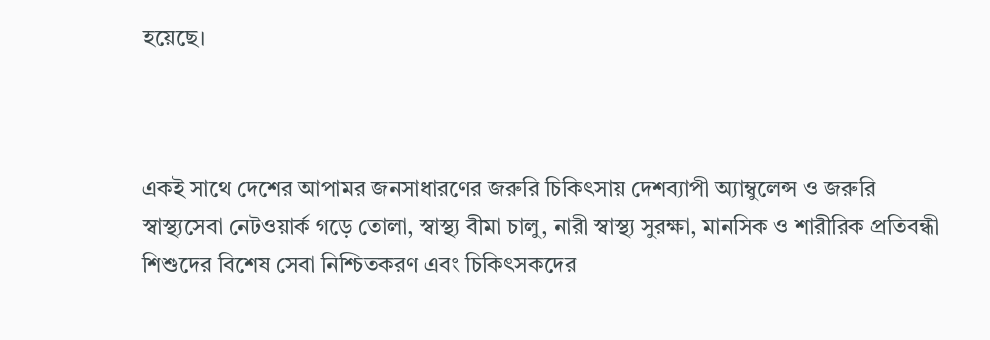হয়েছে।



একই সাথে দেশের আপামর জনসাধারণের জরুরি চিকিৎসায় দেশব্যাপী অ্যাম্বুলেন্স ও জরুরি স্বাস্থ্যসেবা নেটওয়ার্ক গড়ে তোলা, স্বাস্থ্য বীমা চালু, নারী স্বাস্থ্য সুরক্ষা, মানসিক ও শারীরিক প্রতিবন্ধী শিশুদের বিশেষ সেবা নিশ্চিতকরণ এবং চিকিৎসকদের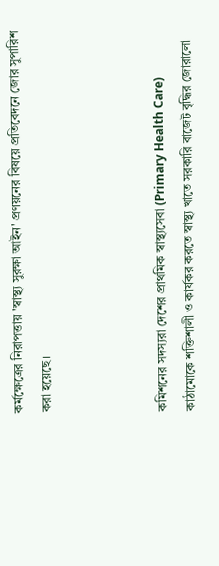কর্মক্ষেত্রের নিরাপত্তায় 'স্বাস্থ্য সুরক্ষা আইন' প্রণয়নের বিষয়ে প্রতিবেদনে জোর সুপারিশ করা হয়েছে।



কমিশনের সদস্যরা দেশের প্রাথমিক স্বাস্থ্যসেবা (Primary Health Care) কাঠামোকে শক্তিশালী ও কার্যকর করতে স্বাস্থ্য খাতে সরকারি বাজেট বৃদ্ধির জোরালো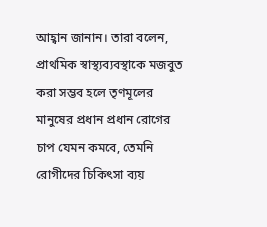আহ্বান জানান। তারা বলেন, প্রাথমিক স্বাস্থ্যব্যবস্থাকে মজবুত করা সম্ভব হলে তৃণমূলের মানুষের প্রধান প্রধান রোগের চাপ যেমন কমবে, তেমনি রোগীদের চিকিৎসা ব্যয়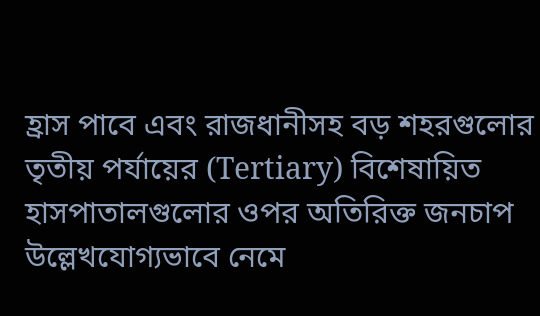হ্রাস পাবে এবং রাজধানীসহ বড় শহরগুলোর তৃতীয় পর্যায়ের (Tertiary) বিশেষায়িত হাসপাতালগুলোর ওপর অতিরিক্ত জনচাপ উল্লেখযোগ্যভাবে নেমে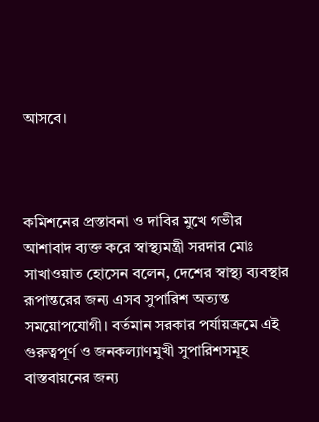আসবে।



কমিশনের প্রস্তাবনা ও দাবির মুখে গভীর আশাবাদ ব্যক্ত করে স্বাস্থ্যমন্ত্রী সরদার মোঃ সাখাওয়াত হোসেন বলেন, দেশের স্বাস্থ্য ব্যবস্থার রূপান্তরের জন্য এসব সুপারিশ অত্যন্ত সময়োপযোগী। বর্তমান সরকার পর্যায়ক্রমে এই গুরুত্বপূর্ণ ও জনকল্যাণমুখী সুপারিশসমূহ বাস্তবায়নের জন্য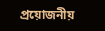প্রয়োজনীয়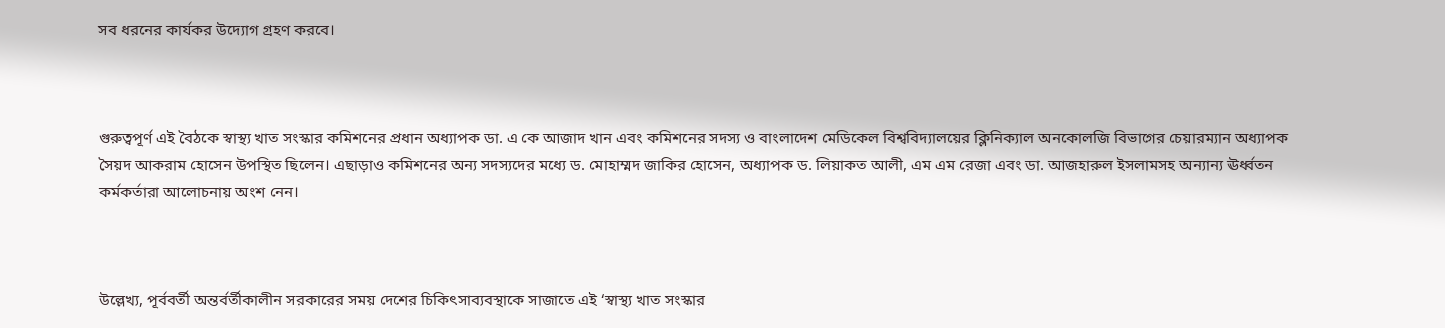সব ধরনের কার্যকর উদ্যোগ গ্রহণ করবে।



গুরুত্বপূর্ণ এই বৈঠকে স্বাস্থ্য খাত সংস্কার কমিশনের প্রধান অধ্যাপক ডা. এ কে আজাদ খান এবং কমিশনের সদস্য ও বাংলাদেশ মেডিকেল বিশ্ববিদ্যালয়ের ক্লিনিক্যাল অনকোলজি বিভাগের চেয়ারম্যান অধ্যাপক সৈয়দ আকরাম হোসেন উপস্থিত ছিলেন। এছাড়াও কমিশনের অন্য সদস্যদের মধ্যে ড. মোহাম্মদ জাকির হোসেন, অধ্যাপক ড. লিয়াকত আলী, এম এম রেজা এবং ডা. আজহারুল ইসলামসহ অন্যান্য ঊর্ধ্বতন কর্মকর্তারা আলোচনায় অংশ নেন।



উল্লেখ্য, পূর্ববর্তী অন্তর্বর্তীকালীন সরকারের সময় দেশের চিকিৎসাব্যবস্থাকে সাজাতে এই ‘স্বাস্থ্য খাত সংস্কার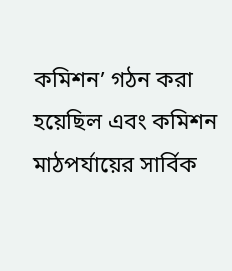কমিশন’ গঠন করা হয়েছিল এবং কমিশন মাঠপর্যায়ের সার্বিক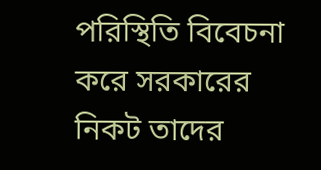পরিস্থিতি বিবেচনা করে সরকারের নিকট তাদের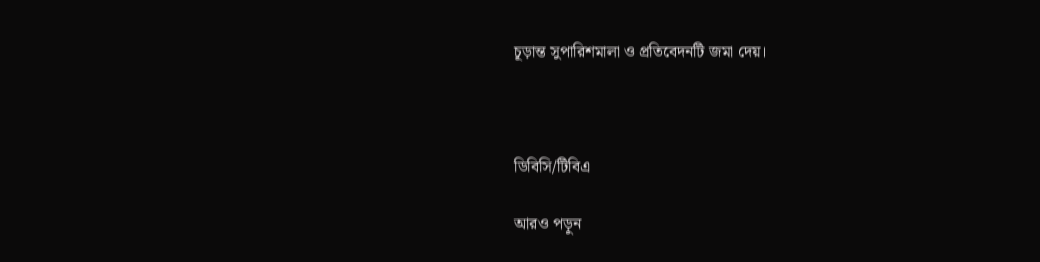চূড়ান্ত সুপারিশমালা ও প্রতিবেদনটি জমা দেয়।



ডিবিসি/টিবিএ

আরও পড়ুন